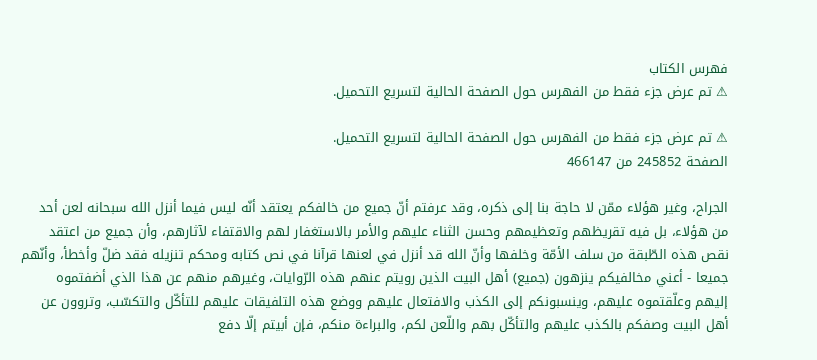فهرس الكتاب
⚠ تم عرض جزء فقط من الفهرس حول الصفحة الحالية لتسريع التحميل.

⚠ تم عرض جزء فقط من الفهرس حول الصفحة الحالية لتسريع التحميل.
الصفحة 245852 من 466147

الجراح، وغير هؤلاء ممّن لا حاجة بنا إلى ذكره، وقد عرفتم أنّ جميع من خالفكم يعتقد أنّه ليس فيما أنزل الله سبحانه لعن أحد من هؤلاء، بل فيه تقريظهم وتعظيمهم وحسن الثناء عليهم والأمر بالاستغفار لهم والاقتفاء لآثارهم، وأن جميع من اعتقد نقص هذه الطّبقة من سلف الأمّة وخلفها وأنّ الله قد أنزل في لعنها قرآنا في نص كتابه ومحكم تنزيله فقد ضلّ وأخطأ، وأنّهم جميعا - أعني مخالفيكم ينزهون (جميع) أهل البيت الذين رويتم عنهم هذه الرّوايات، وغيرهم منهم عن هذا الذي أضفتموه إليهم وعلّقتموه عليهم، وينسبونكم إلى الكذب والافتعال عليهم ووضع هذه التلفيقات عليهم للتأكّل والتكسّب، وتروون عن أهل البيت وصفكم بالكذب عليهم والتأكّل بهم واللّعن لكم، والبراءة منكم، فإن أبيتم إلّا دفع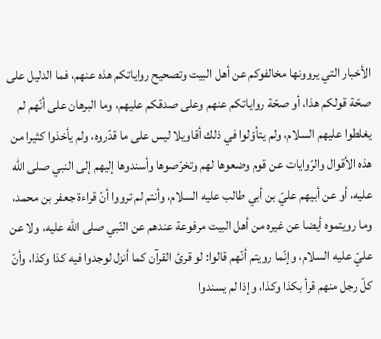الأخبار التي يروونها مخالفوكم عن أهل البيت وتصحيح رواياتكم هذه عنهم، فما الدليل على صحّة قولكم هذا، أو صحّة رواياتكم عنهم وعلى صدقكم عليهم، وما البرهان على أنّهم لم يغلطوا عليهم السلام، ولم يتأوّلوا في ذلك أقاويلا ليس على ما قدّروه، ولم يأخذوا كثيرا من هذه الأقوال والرّوايات عن قوم وضعوها لهم وتخرّصوها وأسندوها إليهم إلى النبي صلى الله عليه، أو عن أبيهم عليّ بن أبي طالب عليه السلام، وأنتم لم ترووا أنّ قراءة جعفر بن محمد، وما رويتموه أيضا عن غيره من أهل البيت مرفوعة عندهم عن النّبي صلى الله عليه، ولا عن عليّ عليه السلام، وإنّما رويتم أنّهم قالوا: لو قرئ القرآن كما أنزل لوجدوا فيه كذا وكذا، وأنّ كلّ رجل منهم قرأ بكذا وكذا، وإذا لم يسندوا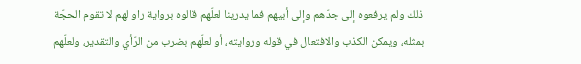ذلك ولم يرفعوه إلى جدّهم وإلى أبيهم فما يدرينا لعلّهم قالوه برواية راو لهم لا تقوم الحجّة بمثله، ويمكن الكذب والافتعال في قوله وروايته، أو لعلّهم بضرب من الرّأي والتقدير، ولعلّهم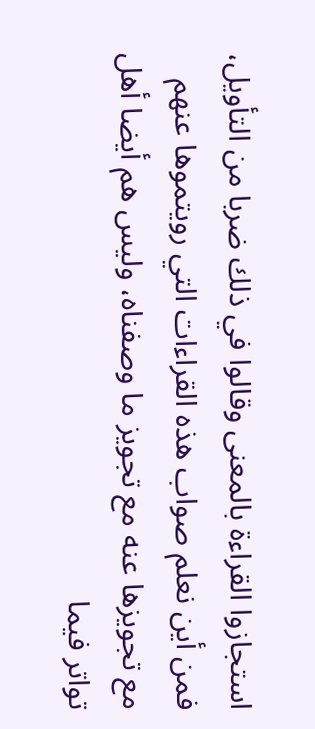استجازوا القراءة بالمعنى وقالوا في ذلك ضربا من التأويل، فمن أين نعلم صواب هذه القراءات التي رويتموها عنهم مع تجويزها عنه مع تجويز ما وصفناه، وليس هم أيضا أهل تواتر فيما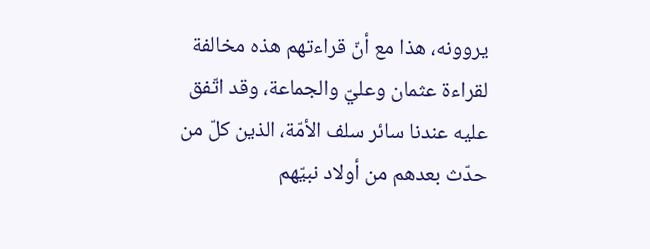يروونه، هذا مع أنّ قراءتهم هذه مخالفة لقراءة عثمان وعليّ والجماعة، وقد اتّفق عليه عندنا سائر سلف الأمّة، الذين كلّ من حدّث بعدهم من أولاد نبيّهم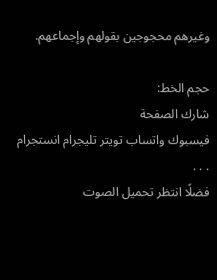وغيرهم محجوجين بقولهم وإجماعهم.

حجم الخط:
شارك الصفحة
فيسبوك واتساب تويتر تليجرام انستجرام
. . .
فضلًا انتظر تحميل الصوت